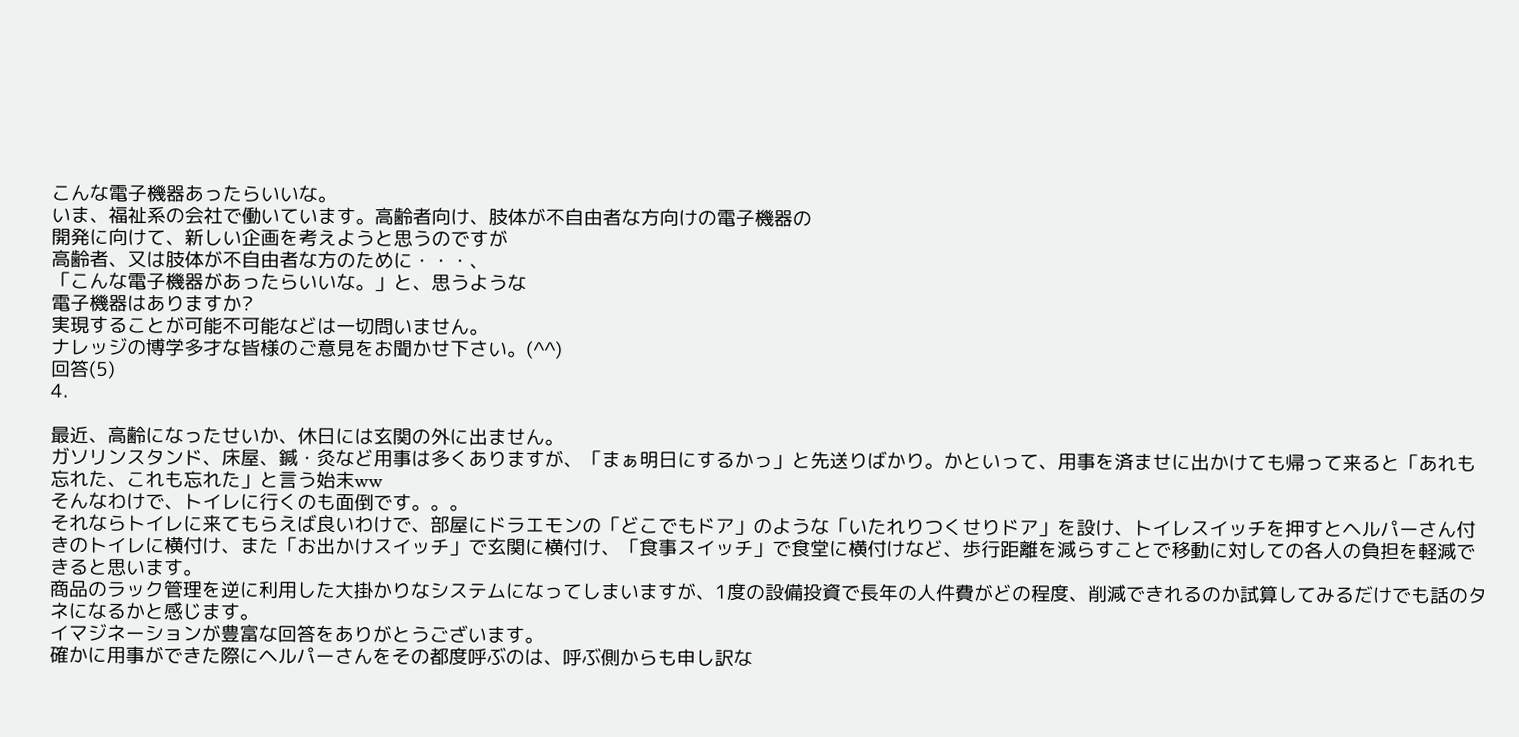こんな電子機器あったらいいな。
いま、福祉系の会社で働いています。高齢者向け、肢体が不自由者な方向けの電子機器の
開発に向けて、新しい企画を考えようと思うのですが
高齢者、又は肢体が不自由者な方のために・・・、
「こんな電子機器があったらいいな。」と、思うような
電子機器はありますか?
実現することが可能不可能などは一切問いません。
ナレッジの博学多才な皆様のご意見をお聞かせ下さい。(^^)
回答(5)
4.

最近、高齢になったせいか、休日には玄関の外に出ません。
ガソリンスタンド、床屋、鍼・灸など用事は多くありますが、「まぁ明日にするかっ」と先送りばかり。かといって、用事を済ませに出かけても帰って来ると「あれも忘れた、これも忘れた」と言う始末ww
そんなわけで、トイレに行くのも面倒です。。。
それならトイレに来てもらえば良いわけで、部屋にドラエモンの「どこでもドア」のような「いたれりつくせりドア」を設け、トイレスイッチを押すとヘルパーさん付きのトイレに横付け、また「お出かけスイッチ」で玄関に横付け、「食事スイッチ」で食堂に横付けなど、歩行距離を減らすことで移動に対しての各人の負担を軽減できると思います。
商品のラック管理を逆に利用した大掛かりなシステムになってしまいますが、1度の設備投資で長年の人件費がどの程度、削減できれるのか試算してみるだけでも話のタネになるかと感じます。
イマジネーションが豊富な回答をありがとうございます。
確かに用事ができた際にヘルパーさんをその都度呼ぶのは、呼ぶ側からも申し訳な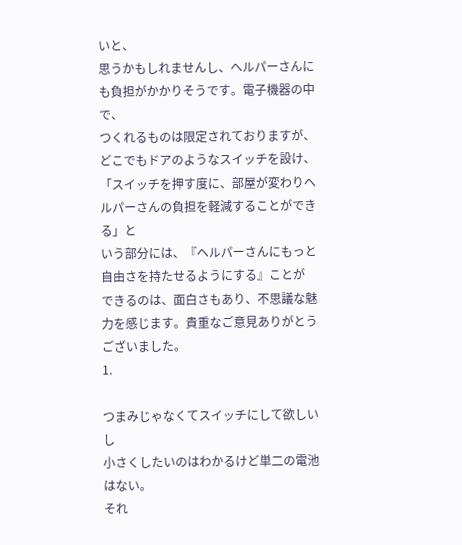いと、
思うかもしれませんし、ヘルパーさんにも負担がかかりそうです。電子機器の中で、
つくれるものは限定されておりますが、どこでもドアのようなスイッチを設け、
「スイッチを押す度に、部屋が変わりヘルパーさんの負担を軽減することができる」と
いう部分には、『ヘルパーさんにもっと自由さを持たせるようにする』ことが
できるのは、面白さもあり、不思議な魅力を感じます。貴重なご意見ありがとうございました。
1.

つまみじゃなくてスイッチにして欲しいし
小さくしたいのはわかるけど単二の電池はない。
それ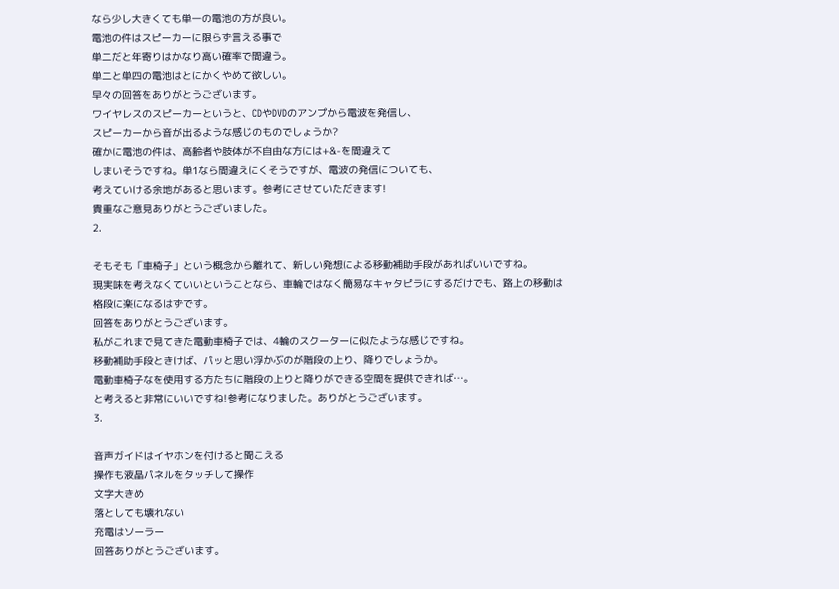なら少し大きくても単一の電池の方が良い。
電池の件はスピーカーに限らず言える事で
単二だと年寄りはかなり高い確率で間違う。
単二と単四の電池はとにかくやめて欲しい。
早々の回答をありがとうございます。
ワイヤレスのスピーカーというと、CDやDVDのアンプから電波を発信し、
スピーカーから音が出るような感じのものでしょうか?
確かに電池の件は、高齢者や肢体が不自由な方には+&-を間違えて
しまいそうですね。単1なら間違えにくそうですが、電波の発信についても、
考えていける余地があると思います。参考にさせていただきます!
貴重なご意見ありがとうございました。
2.

そもそも「車椅子」という概念から離れて、新しい発想による移動補助手段があればいいですね。
現実味を考えなくていいということなら、車輪ではなく簡易なキャタピラにするだけでも、路上の移動は格段に楽になるはずです。
回答をありがとうございます。
私がこれまで見てきた電動車椅子では、4輪のスクーターに似たような感じですね。
移動補助手段ときけば、パッと思い浮かぶのが階段の上り、降りでしょうか。
電動車椅子なを使用する方たちに階段の上りと降りができる空間を提供できれば…。
と考えると非常にいいですね!参考になりました。ありがとうございます。
3.

音声ガイドはイヤホンを付けると聞こえる
操作も液晶パネルをタッチして操作
文字大きめ
落としても壊れない
充電はソーラー
回答ありがとうございます。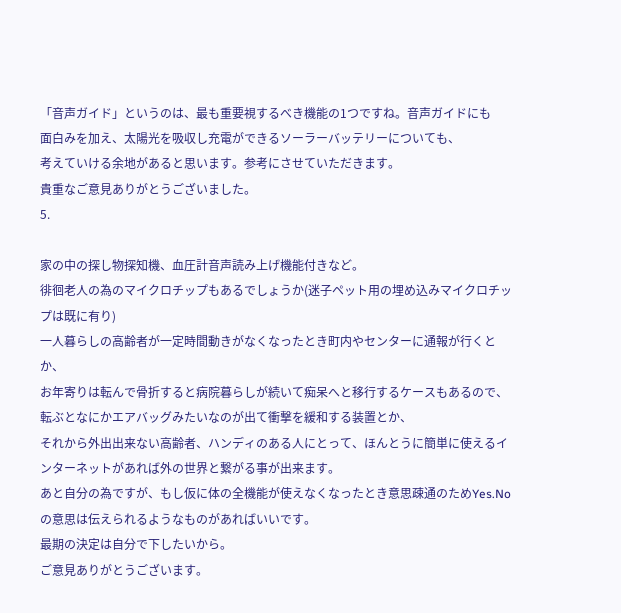「音声ガイド」というのは、最も重要視するべき機能の1つですね。音声ガイドにも
面白みを加え、太陽光を吸収し充電ができるソーラーバッテリーについても、
考えていける余地があると思います。参考にさせていただきます。
貴重なご意見ありがとうございました。
5.

家の中の探し物探知機、血圧計音声読み上げ機能付きなど。
徘徊老人の為のマイクロチップもあるでしょうか(迷子ペット用の埋め込みマイクロチップは既に有り)
一人暮らしの高齢者が一定時間動きがなくなったとき町内やセンターに通報が行くとか、
お年寄りは転んで骨折すると病院暮らしが続いて痴呆へと移行するケースもあるので、転ぶとなにかエアバッグみたいなのが出て衝撃を緩和する装置とか、
それから外出出来ない高齢者、ハンディのある人にとって、ほんとうに簡単に使えるインターネットがあれば外の世界と繋がる事が出来ます。
あと自分の為ですが、もし仮に体の全機能が使えなくなったとき意思疎通のためYes.No の意思は伝えられるようなものがあればいいです。
最期の決定は自分で下したいから。
ご意見ありがとうございます。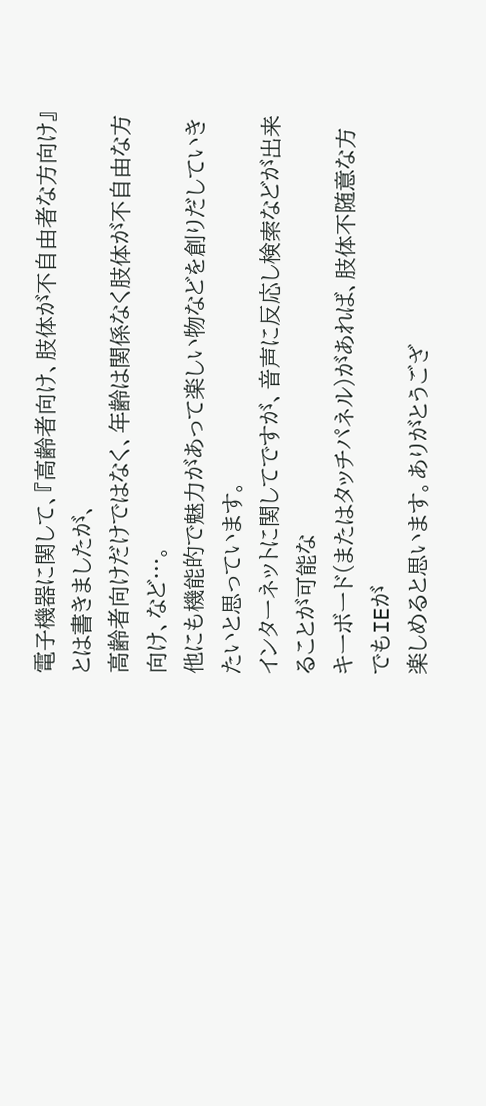電子機器に関して、『高齢者向け、肢体が不自由者な方向け』とは書きましたが、
高齢者向けだけではなく、年齢は関係なく肢体が不自由な方向け、など…。
他にも機能的で魅力があって楽しい物などを創りだしていきたいと思っています。
インターネットに関してですが、音声に反応し検索などが出来ることが可能な
キーボード(またはタッチパネル)があれば、肢体不随意な方でもIEが
楽しめると思います。ありがとうござ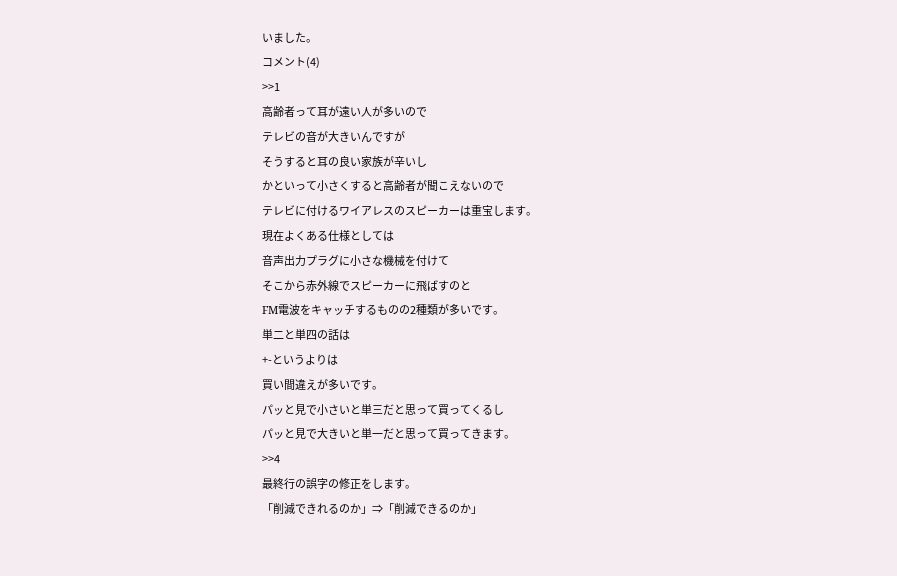いました。
コメント(4)
>>1
高齢者って耳が遠い人が多いので
テレビの音が大きいんですが
そうすると耳の良い家族が辛いし
かといって小さくすると高齢者が聞こえないので
テレビに付けるワイアレスのスピーカーは重宝します。
現在よくある仕様としては
音声出力プラグに小さな機械を付けて
そこから赤外線でスピーカーに飛ばすのと
FM電波をキャッチするものの2種類が多いです。
単二と単四の話は
+-というよりは
買い間違えが多いです。
パッと見で小さいと単三だと思って買ってくるし
パッと見で大きいと単一だと思って買ってきます。
>>4
最終行の誤字の修正をします。
「削減できれるのか」⇒「削減できるのか」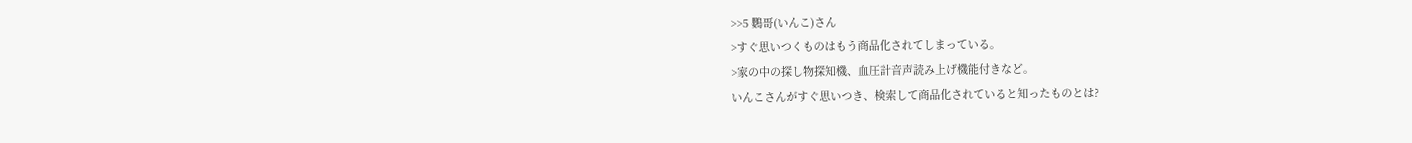>>5 鸚哥(いんこ)さん
>すぐ思いつくものはもう商品化されてしまっている。
>家の中の探し物探知機、血圧計音声読み上げ機能付きなど。
いんこさんがすぐ思いつき、検索して商品化されていると知ったものとは?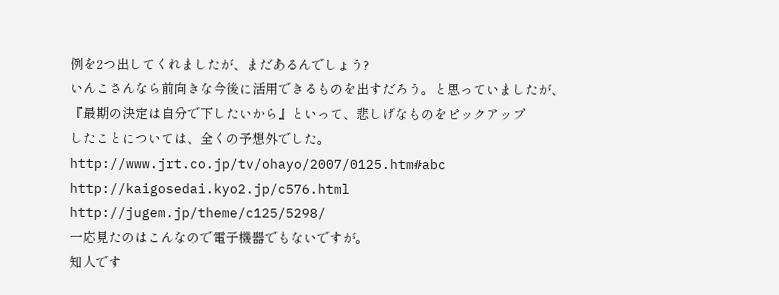例を2つ出してくれましたが、まだあるんでしょう?
いんこさんなら前向きな今後に活用できるものを出すだろう。と思っていましたが、
『最期の決定は自分で下したいから』といって、悲しげなものをピックアップ
したことについては、全くの予想外でした。
http://www.jrt.co.jp/tv/ohayo/2007/0125.htm#abc
http://kaigosedai.kyo2.jp/c576.html
http://jugem.jp/theme/c125/5298/
一応見たのはこんなので電子機器でもないですが。
知人です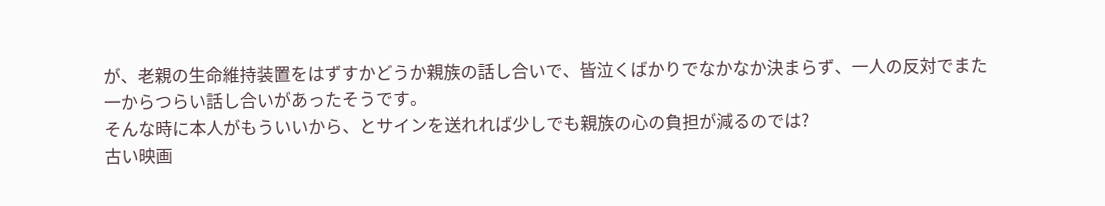が、老親の生命維持装置をはずすかどうか親族の話し合いで、皆泣くばかりでなかなか決まらず、一人の反対でまた一からつらい話し合いがあったそうです。
そんな時に本人がもういいから、とサインを送れれば少しでも親族の心の負担が減るのでは?
古い映画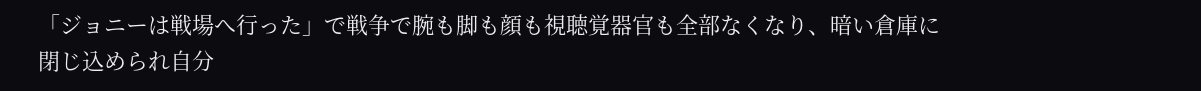「ジョニーは戦場へ行った」で戦争で腕も脚も顔も視聴覚器官も全部なくなり、暗い倉庫に閉じ込められ自分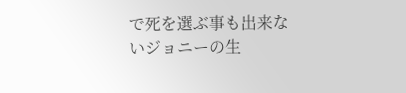で死を選ぶ事も出来ないジョニーの生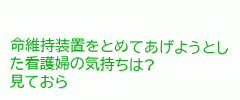命維持装置をとめてあげようとした看護婦の気持ちは?
見ておら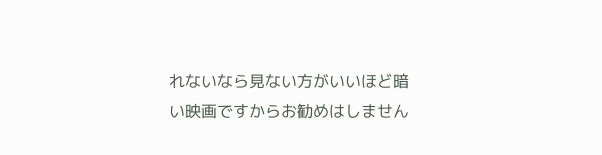れないなら見ない方がいいほど暗い映画ですからお勧めはしません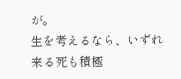が。
生を考えるなら、いずれ来る死も積極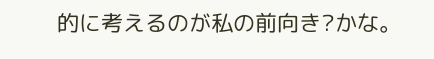的に考えるのが私の前向き?かな。